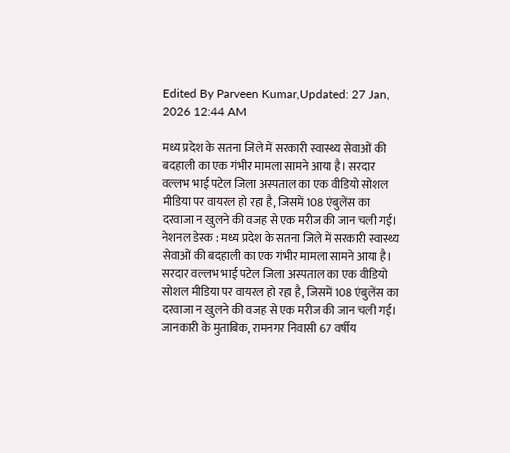Edited By Parveen Kumar,Updated: 27 Jan, 2026 12:44 AM

मध्य प्रदेश के सतना जिले में सरकारी स्वास्थ्य सेवाओं की बदहाली का एक गंभीर मामला सामने आया है। सरदार वल्लभ भाई पटेल जिला अस्पताल का एक वीडियो सोशल मीडिया पर वायरल हो रहा है, जिसमें 108 एंबुलेंस का दरवाजा न खुलने की वजह से एक मरीज की जान चली गई।
नेशनल डेस्क : मध्य प्रदेश के सतना जिले में सरकारी स्वास्थ्य सेवाओं की बदहाली का एक गंभीर मामला सामने आया है। सरदार वल्लभ भाई पटेल जिला अस्पताल का एक वीडियो सोशल मीडिया पर वायरल हो रहा है, जिसमें 108 एंबुलेंस का दरवाजा न खुलने की वजह से एक मरीज की जान चली गई।
जानकारी के मुताबिक, रामनगर निवासी 67 वर्षीय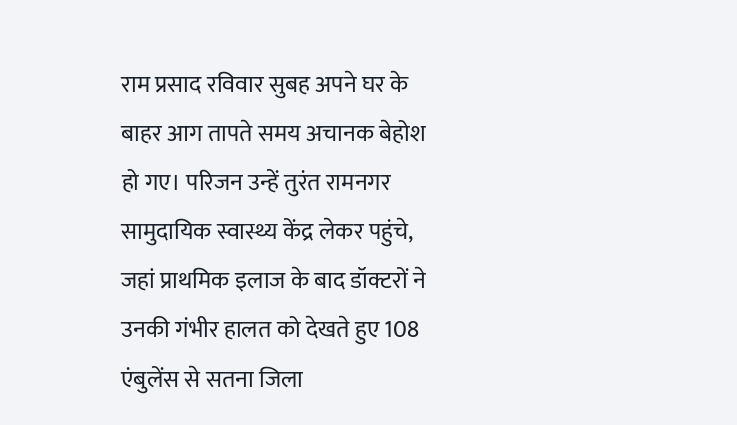राम प्रसाद रविवार सुबह अपने घर के बाहर आग तापते समय अचानक बेहोश हो गए। परिजन उन्हें तुरंत रामनगर सामुदायिक स्वास्थ्य केंद्र लेकर पहुंचे, जहां प्राथमिक इलाज के बाद डॉक्टरों ने उनकी गंभीर हालत को देखते हुए 108 एंबुलेंस से सतना जिला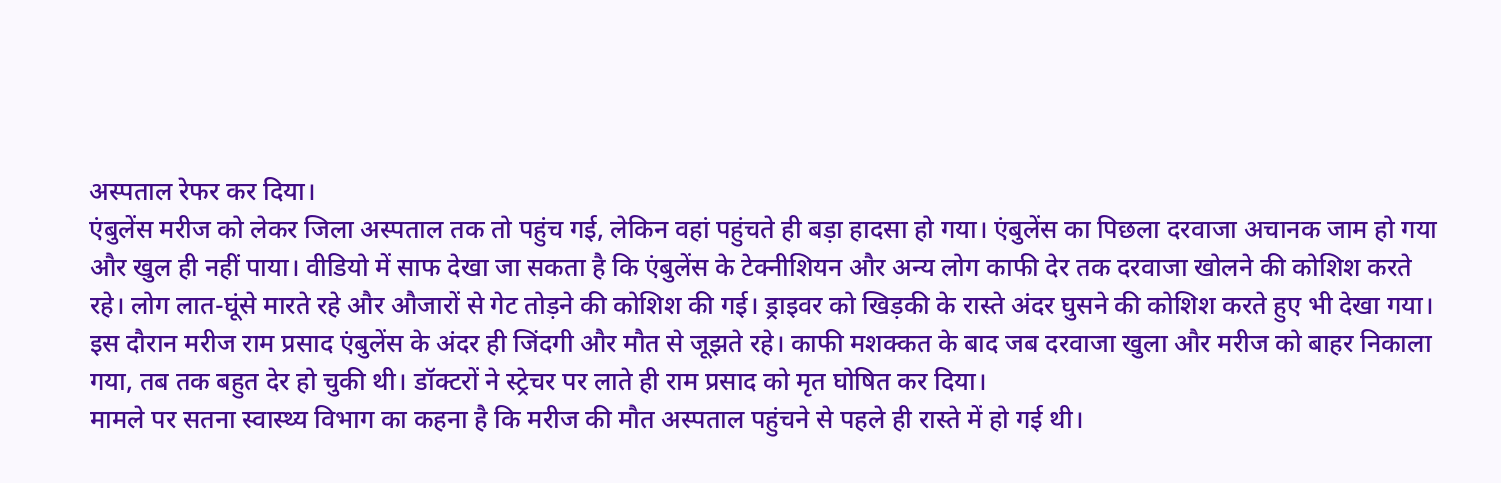अस्पताल रेफर कर दिया।
एंबुलेंस मरीज को लेकर जिला अस्पताल तक तो पहुंच गई, लेकिन वहां पहुंचते ही बड़ा हादसा हो गया। एंबुलेंस का पिछला दरवाजा अचानक जाम हो गया और खुल ही नहीं पाया। वीडियो में साफ देखा जा सकता है कि एंबुलेंस के टेक्नीशियन और अन्य लोग काफी देर तक दरवाजा खोलने की कोशिश करते रहे। लोग लात-घूंसे मारते रहे और औजारों से गेट तोड़ने की कोशिश की गई। ड्राइवर को खिड़की के रास्ते अंदर घुसने की कोशिश करते हुए भी देखा गया।
इस दौरान मरीज राम प्रसाद एंबुलेंस के अंदर ही जिंदगी और मौत से जूझते रहे। काफी मशक्कत के बाद जब दरवाजा खुला और मरीज को बाहर निकाला गया, तब तक बहुत देर हो चुकी थी। डॉक्टरों ने स्ट्रेचर पर लाते ही राम प्रसाद को मृत घोषित कर दिया।
मामले पर सतना स्वास्थ्य विभाग का कहना है कि मरीज की मौत अस्पताल पहुंचने से पहले ही रास्ते में हो गई थी।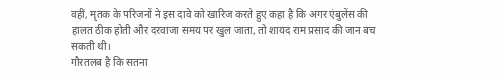वहीं, मृतक के परिजनों ने इस दावे को खारिज करते हुए कहा है कि अगर एंबुलेंस की हालत ठीक होती और दरवाजा समय पर खुल जाता, तो शायद राम प्रसाद की जान बच सकती थी।
गौरतलब है कि सतना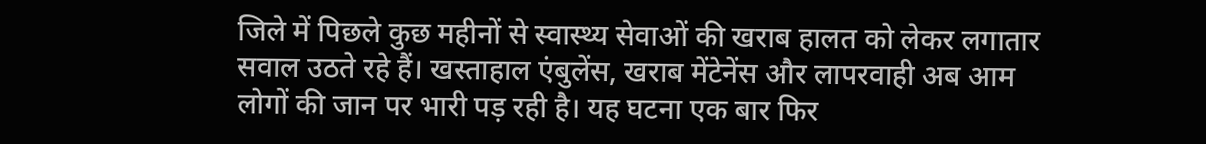जिले में पिछले कुछ महीनों से स्वास्थ्य सेवाओं की खराब हालत को लेकर लगातार सवाल उठते रहे हैं। खस्ताहाल एंबुलेंस, खराब मेंटेनेंस और लापरवाही अब आम लोगों की जान पर भारी पड़ रही है। यह घटना एक बार फिर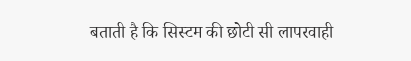बताती है कि सिस्टम की छोटी सी लापरवाही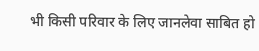भी किसी परिवार के लिए जानलेवा साबित हो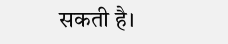सकती है।